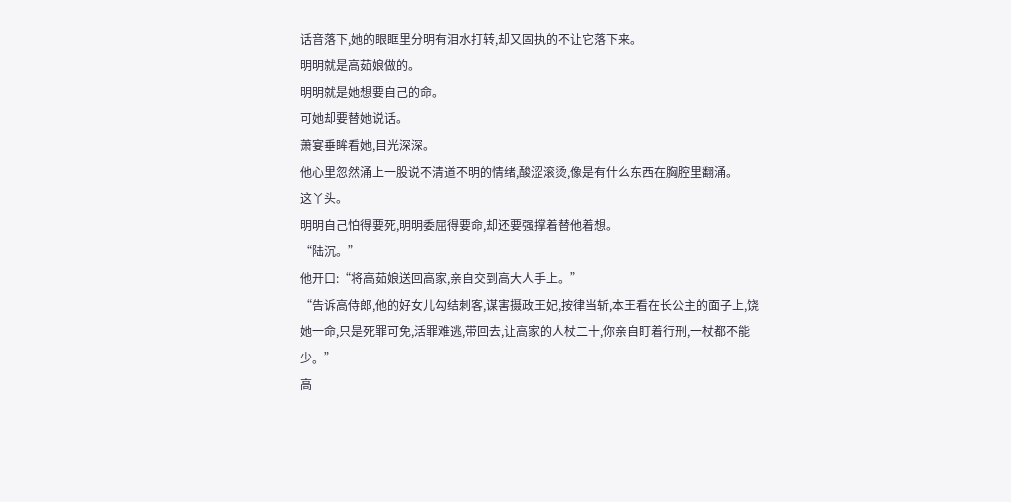话音落下,她的眼眶里分明有泪水打转,却又固执的不让它落下来。
明明就是高茹娘做的。
明明就是她想要自己的命。
可她却要替她说话。
萧宴垂眸看她,目光深深。
他心里忽然涌上一股说不清道不明的情绪,酸涩滚烫,像是有什么东西在胸腔里翻涌。
这丫头。
明明自己怕得要死,明明委屈得要命,却还要强撑着替他着想。
“陆沉。”
他开口:“将高茹娘送回高家,亲自交到高大人手上。”
“告诉高侍郎,他的好女儿勾结刺客,谋害摄政王妃,按律当斩,本王看在长公主的面子上,饶她一命,只是死罪可免,活罪难逃,带回去,让高家的人杖二十,你亲自盯着行刑,一杖都不能少。”
高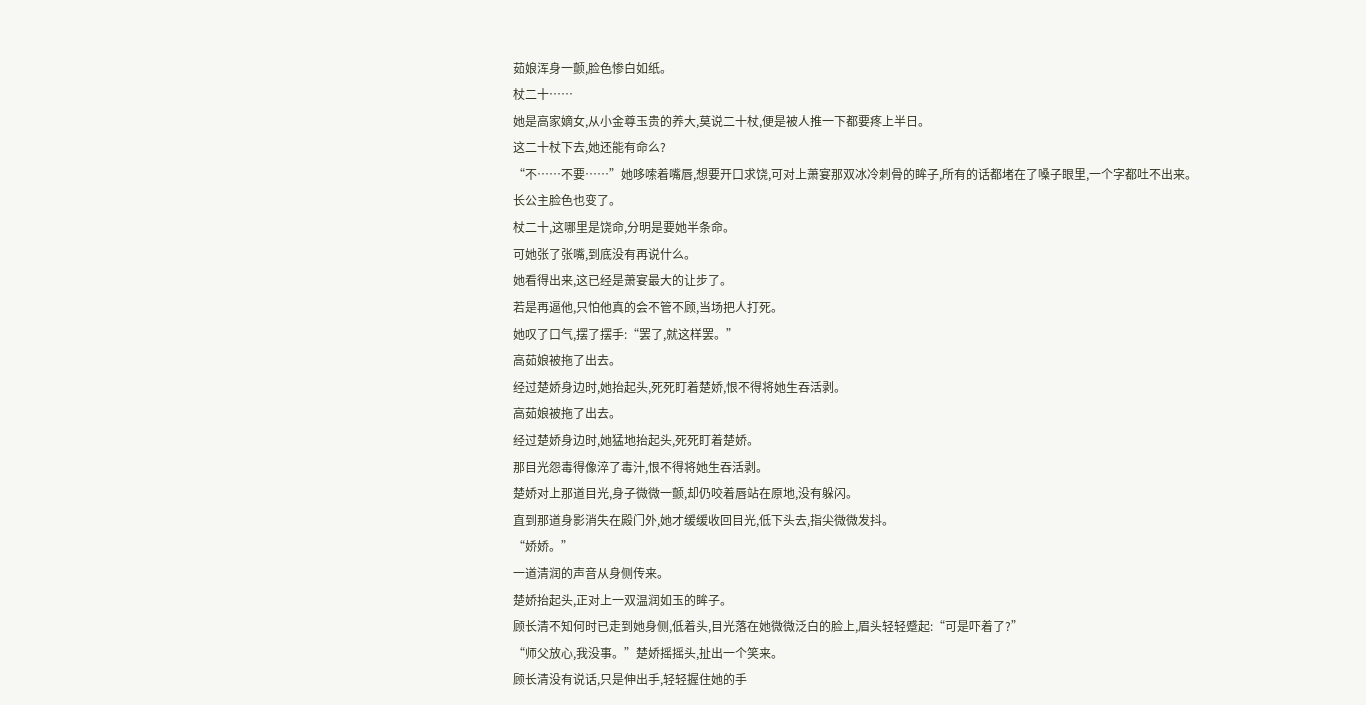茹娘浑身一颤,脸色惨白如纸。
杖二十……
她是高家嫡女,从小金尊玉贵的养大,莫说二十杖,便是被人推一下都要疼上半日。
这二十杖下去,她还能有命么?
“不……不要……”她哆嗦着嘴唇,想要开口求饶,可对上萧宴那双冰冷刺骨的眸子,所有的话都堵在了嗓子眼里,一个字都吐不出来。
长公主脸色也变了。
杖二十,这哪里是饶命,分明是要她半条命。
可她张了张嘴,到底没有再说什么。
她看得出来,这已经是萧宴最大的让步了。
若是再逼他,只怕他真的会不管不顾,当场把人打死。
她叹了口气,摆了摆手:“罢了,就这样罢。”
高茹娘被拖了出去。
经过楚娇身边时,她抬起头,死死盯着楚娇,恨不得将她生吞活剥。
高茹娘被拖了出去。
经过楚娇身边时,她猛地抬起头,死死盯着楚娇。
那目光怨毒得像淬了毒汁,恨不得将她生吞活剥。
楚娇对上那道目光,身子微微一颤,却仍咬着唇站在原地,没有躲闪。
直到那道身影消失在殿门外,她才缓缓收回目光,低下头去,指尖微微发抖。
“娇娇。”
一道清润的声音从身侧传来。
楚娇抬起头,正对上一双温润如玉的眸子。
顾长清不知何时已走到她身侧,低着头,目光落在她微微泛白的脸上,眉头轻轻蹙起:“可是吓着了?”
“师父放心,我没事。”楚娇摇摇头,扯出一个笑来。
顾长清没有说话,只是伸出手,轻轻握住她的手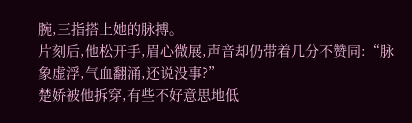腕,三指搭上她的脉搏。
片刻后,他松开手,眉心微展,声音却仍带着几分不赞同:“脉象虚浮,气血翻涌,还说没事?”
楚娇被他拆穿,有些不好意思地低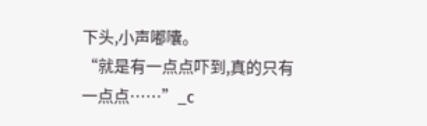下头,小声嘟囔。
“就是有一点点吓到,真的只有一点点……”_c